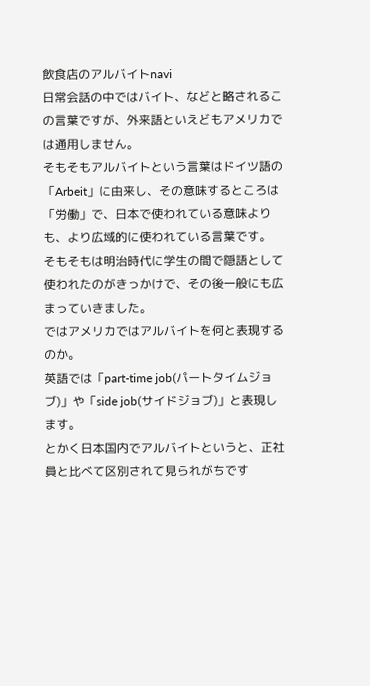飲食店のアルバイトnavi
日常会話の中ではバイト、などと略されるこの言葉ですが、外来語といえどもアメリカでは通用しません。
そもそもアルバイトという言葉はドイツ語の「Arbeit」に由来し、その意味するところは「労働」で、日本で使われている意味よりも、より広域的に使われている言葉です。
そもそもは明治時代に学生の間で隠語として使われたのがきっかけで、その後一般にも広まっていきました。
ではアメリカではアルバイトを何と表現するのか。
英語では「part-time job(パートタイムジョブ)」や「side job(サイドジョブ)」と表現します。
とかく日本国内でアルバイトというと、正社員と比べて区別されて見られがちです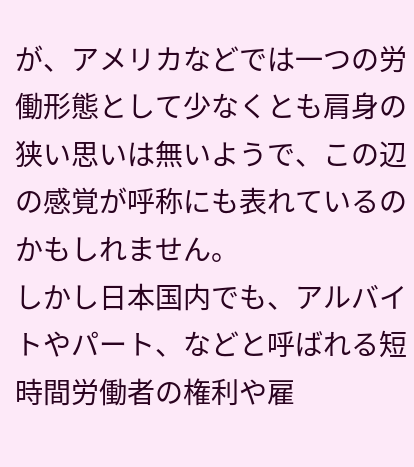が、アメリカなどでは一つの労働形態として少なくとも肩身の狭い思いは無いようで、この辺の感覚が呼称にも表れているのかもしれません。
しかし日本国内でも、アルバイトやパート、などと呼ばれる短時間労働者の権利や雇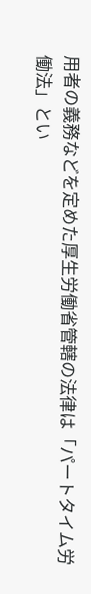用者の義務などを定めた厚生労働省管轄の法律は「パートタイム労働法」とい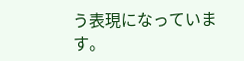う表現になっています。